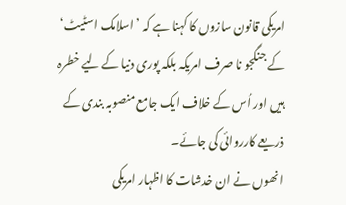امریکی قانون سازوں کا کہنا ہے کہ ’اسلامک اسٹیٹ‘ کے جنگجو نا صرف امریکہ بلکہ پوری دنیا کے لیے خطرہ ہیں اور اُس کے خلاف ایک جامع منصوبہ بندی کے ذریعے کارروائی کی جائے۔
انھوں نے ان خدشات کا اظہار امریکی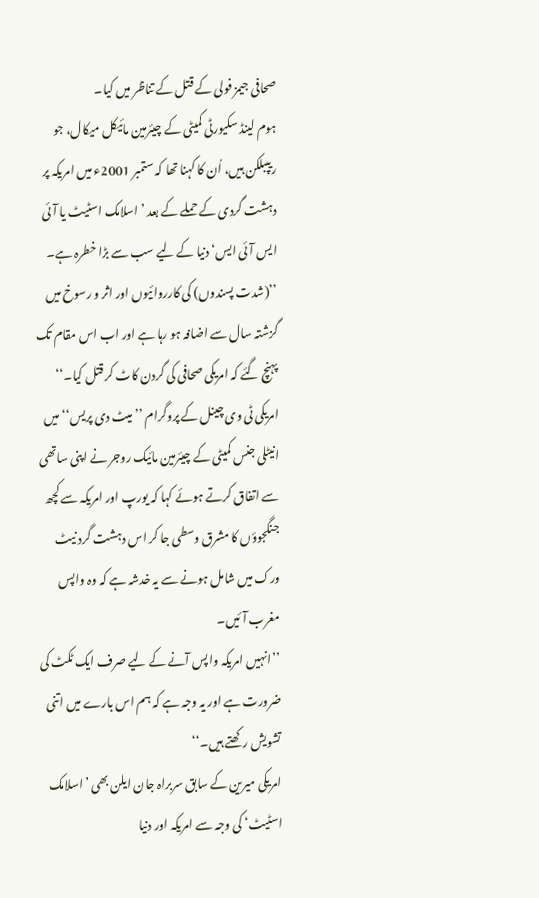صحافی جیمز فولی کے قتل کے تناظر میں کیا۔
ہوم لینڈ سکیورٹی کمیٹی کے چیئرمین مائیکل میکال، جو ریپبلکن ہیں، اُن کا کہنا تھا کہ ستمبر 2001ء میں امریکہ پر دہشت گردی کے حملے کے بعد ’اسلامک اسٹیٹ یا آئی ایس آئی ایس‘ دنیا کے لیے سب سے بڑا خطرہ ہے۔
’’(شدت پسندوں) کی کارروائیوں اور اثر و رسوخ میں گزشتہ سال سے اضافہ ہو رہا ہے اور اب اس مقام تک پہنچ گئے کہ امریکی صحافی کی گردن کاٹ کر قتل کیا۔‘‘
امریکی ٹی وی چینل کے پروگرام ’’میٹ دی پریس‘‘ میں انیٹلی جنس کمیٹی کے چیئرمین مائیک روجر نے اپنی ساتھی سے اتفاق کرتے ہوئے کہا کہ یورپ اور امریکہ سے کچھ جنگجوؤں کا مشرق وسطی جا کر اس دہشت گرد نیٹ ورک میں شامل ہونے سے یہ خدشہ ہے کہ وہ واپس مغرب آئیں۔
’’انہیں امریکہ واپس آنے کے لیے صرف ایک ٹکٹ کی ضرورت ہے اور یہ وجہ ہے کہ ہم اس بارے میں اتنی تشویش رکھتے ہیں۔‘‘
امریکی میرین کے سابق سربراہ جان ایلن بھی ’اسلامک اسٹیٹ‘ کی وجہ سے امریکہ اور دنیا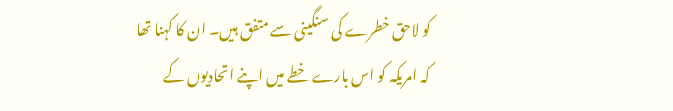کو لاحق خطرے کی سنگینی سے متفق ہیں۔ ان کا کہنا تھا کہ امریکہ کو اس بارے خطے میں اپنے اتحادیوں کے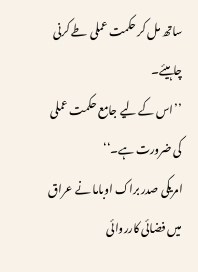ساتھ مل کر حکمت عملی طے کرنی چاہیئے۔
’’اس کے لیے جامع حکمت عملی کی ضرورت ہے۔‘‘
امریکی صدر براک اوباما نے عراق میں فضائی کارروائی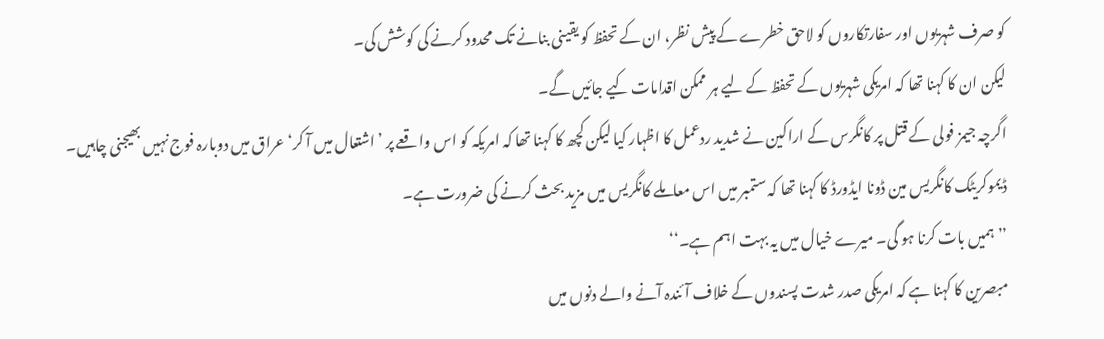کو صرف شہریوں اور سفارتکاروں کو لاحق خطرے کے پیش نظر، ان کے تحفظ کو یقینی بنانے تک محدود کرنے کی کوشش کی۔
لیکن ان کا کہنا تھا کہ امریکی شہریوں کے تحفظ کے لیے ہر ممکن اقدامات کیے جائیں گے۔
اگرچہ جیمز فولی کے قتل پر کانگرس کے اراکین نے شدید ردعمل کا اظہار کیا لیکن کچھ کا کہنا تھا کہ امریکہ کو اس واقعے پر ’اشتعال میں آ کر‘ عراق میں دوبارہ فوج نہیں بھیجنی چاہیں۔
ڈیموکریٹک کانگریس مین ڈونا ایڈورڈ کا کہنا تھا کہ ستمبر میں اس معاملے کانگریس میں مزید بحث کرنے کی ضرورت ہے۔
’’ہمیں بات کرنا ہو گی۔ میرے خیال میں یہ بہت اہم ہے۔‘‘
مبصرین کا کہنا ہے کہ امریکی صدر شدت پسندوں کے خلاف آئندہ آنے والے دنوں میں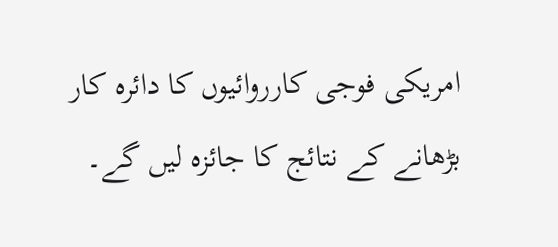امریکی فوجی کارروائیوں کا دائرہ کار بڑھانے کے نتائج کا جائزہ لیں گے۔